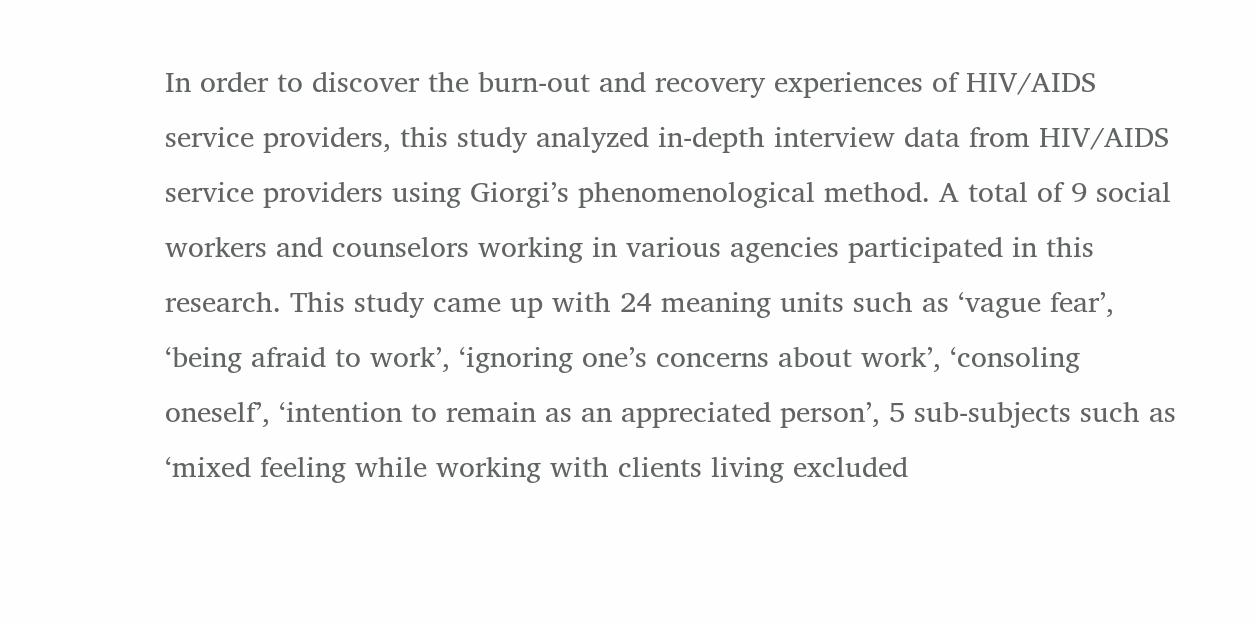In order to discover the burn-out and recovery experiences of HIV/AIDS service providers, this study analyzed in-depth interview data from HIV/AIDS service providers using Giorgi’s phenomenological method. A total of 9 social workers and counselors working in various agencies participated in this research. This study came up with 24 meaning units such as ‘vague fear’, ‘being afraid to work’, ‘ignoring one’s concerns about work’, ‘consoling oneself’, ‘intention to remain as an appreciated person’, 5 sub-subjects such as ‘mixed feeling while working with clients living excluded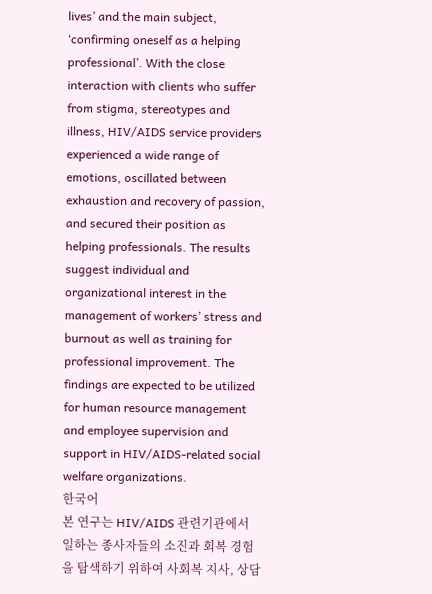lives’ and the main subject, ‘confirming oneself as a helping professional’. With the close interaction with clients who suffer from stigma, stereotypes and illness, HIV/AIDS service providers experienced a wide range of emotions, oscillated between exhaustion and recovery of passion, and secured their position as helping professionals. The results suggest individual and organizational interest in the management of workers’ stress and burnout as well as training for professional improvement. The findings are expected to be utilized for human resource management and employee supervision and support in HIV/AIDS-related social welfare organizations.
한국어
본 연구는 HIV/AIDS 관련기관에서 일하는 종사자들의 소진과 회복 경험을 탐색하기 위하여 사회복 지사, 상담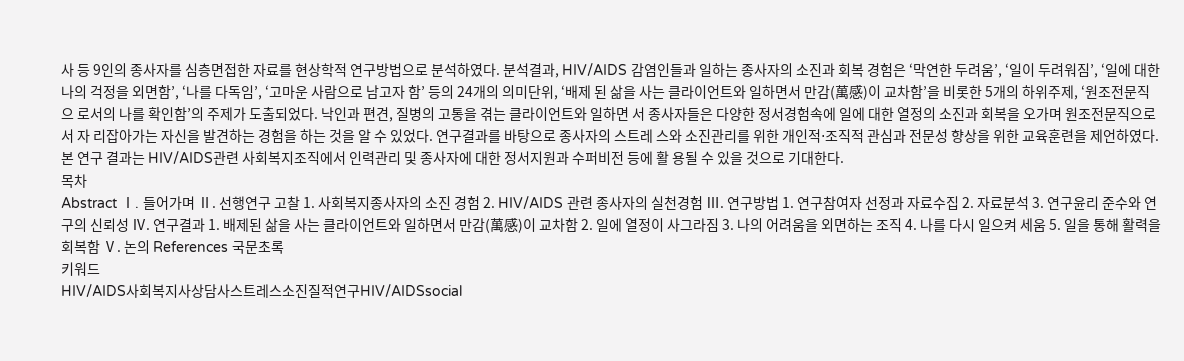사 등 9인의 종사자를 심층면접한 자료를 현상학적 연구방법으로 분석하였다. 분석결과, HIV/AIDS 감염인들과 일하는 종사자의 소진과 회복 경험은 ‘막연한 두려움’, ‘일이 두려워짐’, ‘일에 대한 나의 걱정을 외면함’, ‘나를 다독임’, ‘고마운 사람으로 남고자 함’ 등의 24개의 의미단위, ‘배제 된 삶을 사는 클라이언트와 일하면서 만감(萬感)이 교차함’을 비롯한 5개의 하위주제, ‘원조전문직으 로서의 나를 확인함’의 주제가 도출되었다. 낙인과 편견, 질병의 고통을 겪는 클라이언트와 일하면 서 종사자들은 다양한 정서경험속에 일에 대한 열정의 소진과 회복을 오가며 원조전문직으로서 자 리잡아가는 자신을 발견하는 경험을 하는 것을 알 수 있었다. 연구결과를 바탕으로 종사자의 스트레 스와 소진관리를 위한 개인적⋅조직적 관심과 전문성 향상을 위한 교육훈련을 제언하였다. 본 연구 결과는 HIV/AIDS관련 사회복지조직에서 인력관리 및 종사자에 대한 정서지원과 수퍼비전 등에 활 용될 수 있을 것으로 기대한다.
목차
Abstract Ⅰ. 들어가며 Ⅱ. 선행연구 고찰 1. 사회복지종사자의 소진 경험 2. HIV/AIDS 관련 종사자의 실천경험 Ⅲ. 연구방법 1. 연구참여자 선정과 자료수집 2. 자료분석 3. 연구윤리 준수와 연구의 신뢰성 Ⅳ. 연구결과 1. 배제된 삶을 사는 클라이언트와 일하면서 만감(萬感)이 교차함 2. 일에 열정이 사그라짐 3. 나의 어려움을 외면하는 조직 4. 나를 다시 일으켜 세움 5. 일을 통해 활력을 회복함 Ⅴ. 논의 References 국문초록
키워드
HIV/AIDS사회복지사상담사스트레스소진질적연구HIV/AIDSsocial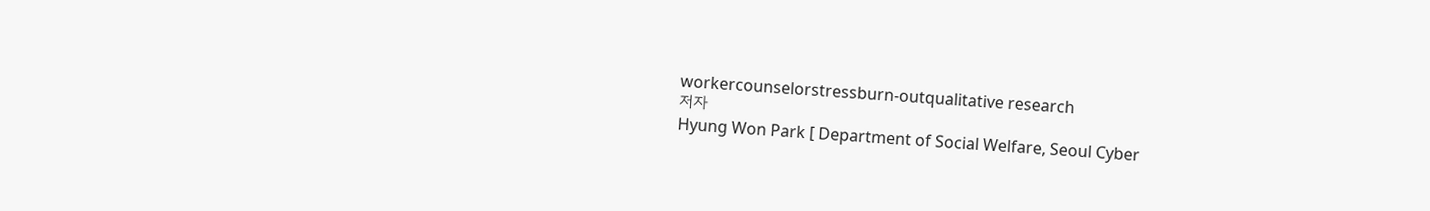workercounselorstressburn-outqualitative research
저자
Hyung Won Park [ Department of Social Welfare, Seoul Cyber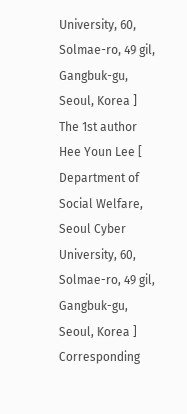University, 60, Solmae-ro, 49 gil, Gangbuk-gu, Seoul, Korea ]
The 1st author
Hee Youn Lee [ Department of Social Welfare, Seoul Cyber University, 60, Solmae-ro, 49 gil, Gangbuk-gu, Seoul, Korea ]
Corresponding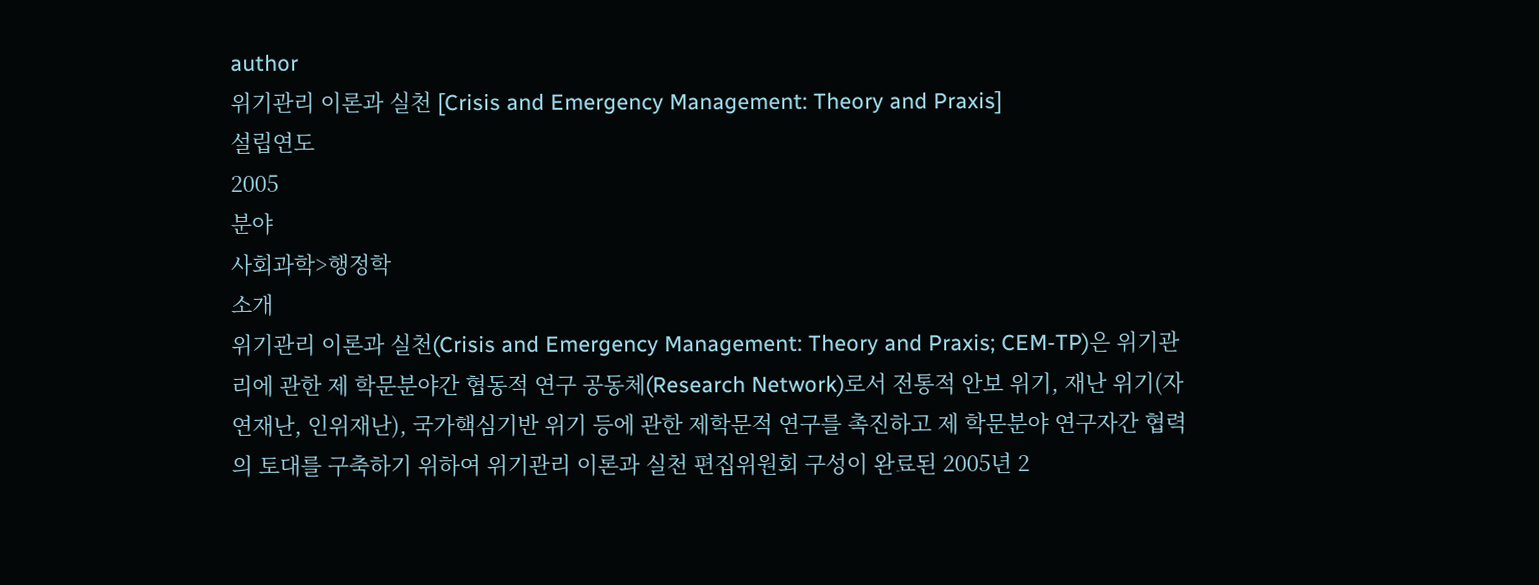author
위기관리 이론과 실천 [Crisis and Emergency Management: Theory and Praxis]
설립연도
2005
분야
사회과학>행정학
소개
위기관리 이론과 실천(Crisis and Emergency Management: Theory and Praxis; CEM-TP)은 위기관리에 관한 제 학문분야간 협동적 연구 공동체(Research Network)로서 전통적 안보 위기, 재난 위기(자연재난, 인위재난), 국가핵심기반 위기 등에 관한 제학문적 연구를 촉진하고 제 학문분야 연구자간 협력의 토대를 구축하기 위하여 위기관리 이론과 실천 편집위원회 구성이 완료된 2005년 2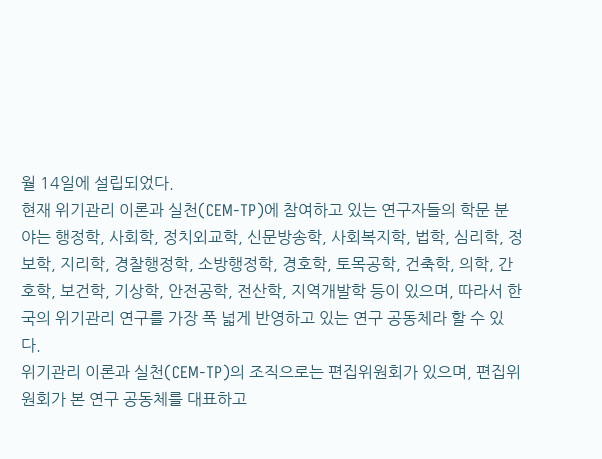월 14일에 설립되었다.
현재 위기관리 이론과 실천(CEM-TP)에 참여하고 있는 연구자들의 학문 분야는 행정학, 사회학, 정치외교학, 신문방송학, 사회복지학, 법학, 심리학, 정보학, 지리학, 경찰행정학, 소방행정학, 경호학, 토목공학, 건축학, 의학, 간호학, 보건학, 기상학, 안전공학, 전산학, 지역개발학 등이 있으며, 따라서 한국의 위기관리 연구를 가장 폭 넓게 반영하고 있는 연구 공동체라 할 수 있다.
위기관리 이론과 실천(CEM-TP)의 조직으로는 편집위원회가 있으며, 편집위원회가 본 연구 공동체를 대표하고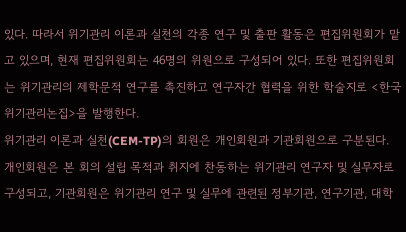있다. 따라서 위기관리 이론과 실천의 각종 연구 및 출판 활동은 편집위원회가 맡고 있으며, 현재 편집위원회는 46명의 위원으로 구성되어 있다. 또한 편집위원회는 위기관리의 제학문적 연구를 촉진하고 연구자간 협력을 위한 학술지로 <한국위기관리논집>을 발행한다.
위기관리 이론과 실천(CEM-TP)의 회원은 개인회원과 기관회원으로 구분된다. 개인회원은 본 회의 설립 목적과 취지에 찬동하는 위기관리 연구자 및 실무자로 구성되고, 기관회원은 위기관리 연구 및 실무에 관련된 정부기관, 연구기관, 대학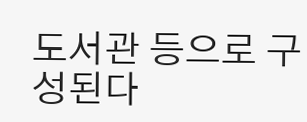도서관 등으로 구성된다